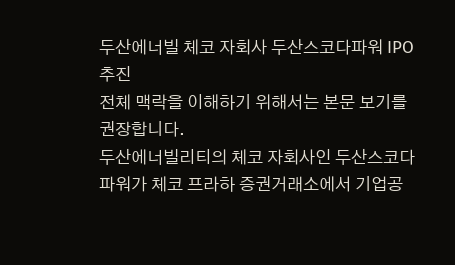두산에너빌 체코 자회사 두산스코다파워 IPO 추진
전체 맥락을 이해하기 위해서는 본문 보기를 권장합니다.
두산에너빌리티의 체코 자회사인 두산스코다파워가 체코 프라하 증권거래소에서 기업공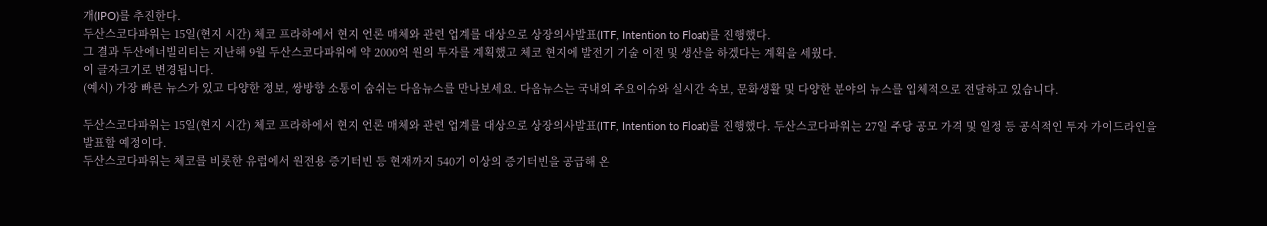개(IPO)를 추진한다.
두산스코다파워는 15일(현지 시간) 체코 프라하에서 현지 언론 매체와 관련 업계를 대상으로 상장의사발표(ITF, Intention to Float)를 진행했다.
그 결과 두산에너빌리티는 지난해 9월 두산스코다파워에 약 2000억 원의 투자를 계획했고 체코 현지에 발전기 기술 이전 및 생산을 하겠다는 계획을 세웠다.
이 글자크기로 변경됩니다.
(예시) 가장 빠른 뉴스가 있고 다양한 정보, 쌍방향 소통이 숨쉬는 다음뉴스를 만나보세요. 다음뉴스는 국내외 주요이슈와 실시간 속보, 문화생활 및 다양한 분야의 뉴스를 입체적으로 전달하고 있습니다.

두산스코다파워는 15일(현지 시간) 체코 프라하에서 현지 언론 매체와 관련 업계를 대상으로 상장의사발표(ITF, Intention to Float)를 진행했다. 두산스코다파워는 27일 주당 공모 가격 및 일정 등 공식적인 투자 가이드라인을 발표할 예정이다.
두산스코다파워는 체코를 비롯한 유럽에서 원전용 증기터빈 등 현재까지 540기 이상의 증기터빈을 공급해 온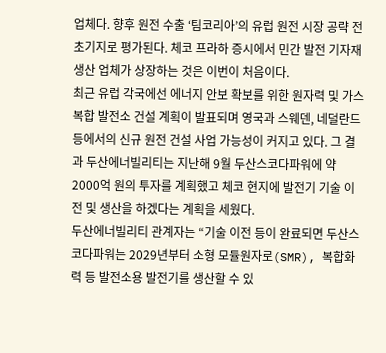업체다. 향후 원전 수출 ‘팀코리아’의 유럽 원전 시장 공략 전초기지로 평가된다. 체코 프라하 증시에서 민간 발전 기자재 생산 업체가 상장하는 것은 이번이 처음이다.
최근 유럽 각국에선 에너지 안보 확보를 위한 원자력 및 가스 복합 발전소 건설 계획이 발표되며 영국과 스웨덴, 네덜란드 등에서의 신규 원전 건설 사업 가능성이 커지고 있다. 그 결과 두산에너빌리티는 지난해 9월 두산스코다파워에 약 2000억 원의 투자를 계획했고 체코 현지에 발전기 기술 이전 및 생산을 하겠다는 계획을 세웠다.
두산에너빌리티 관계자는 “기술 이전 등이 완료되면 두산스코다파워는 2029년부터 소형 모듈원자로(SMR), 복합화력 등 발전소용 발전기를 생산할 수 있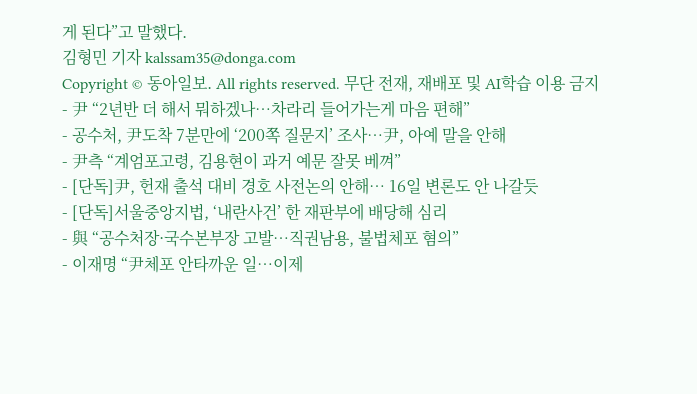게 된다”고 말했다.
김형민 기자 kalssam35@donga.com
Copyright © 동아일보. All rights reserved. 무단 전재, 재배포 및 AI학습 이용 금지
- 尹 “2년반 더 해서 뭐하겠나…차라리 들어가는게 마음 편해”
- 공수처, 尹도착 7분만에 ‘200쪽 질문지’ 조사…尹, 아예 말을 안해
- 尹측 “계엄포고령, 김용현이 과거 예문 잘못 베껴”
- [단독]尹, 헌재 출석 대비 경호 사전논의 안해… 16일 변론도 안 나갈듯
- [단독]서울중앙지법, ‘내란사건’ 한 재판부에 배당해 심리
- 與 “공수처장·국수본부장 고발…직권남용, 불법체포 혐의”
- 이재명 “尹체포 안타까운 일…이제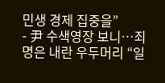민생 경제 집중을”
- 尹 수색영장 보니…죄명은 내란 우두머리 “일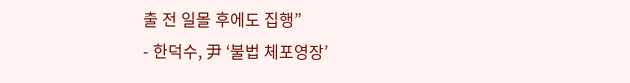출 전 일몰 후에도 집행”
- 한덕수, 尹 ‘불법 체포영장’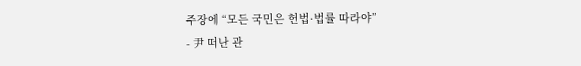주장에 “모든 국민은 헌법·법률 따라야”
- 尹 떠난 관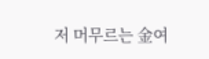저 머무르는 金여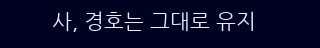사, 경호는 그대로 유지